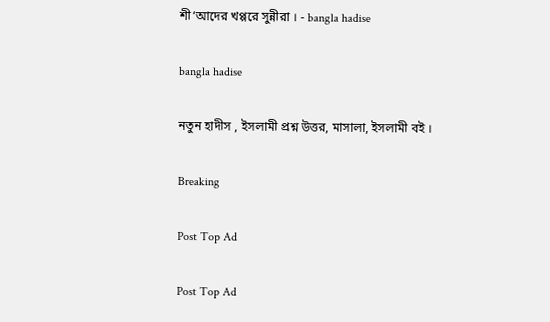শী‘আদের খপ্পরে সুন্নীরা । - bangla hadise

bangla hadise

নতুন হাদীস , ইসলামী প্রশ্ন উত্তর, মাসালা, ইসলামী বই ।

Breaking

Post Top Ad

Post Top Ad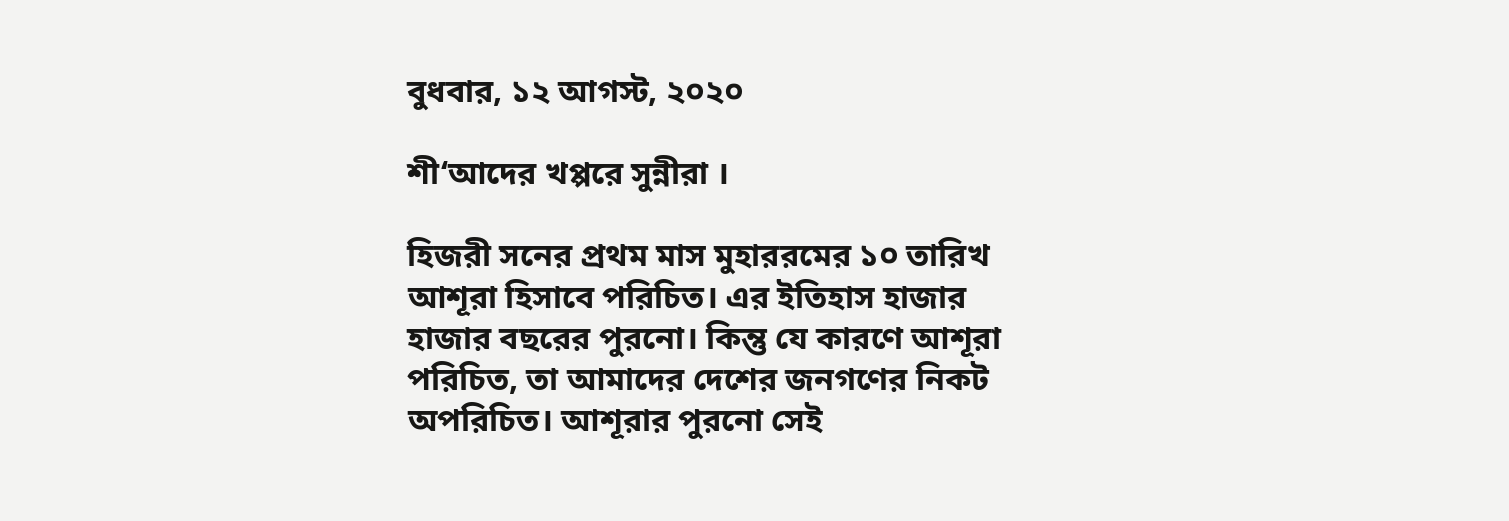বুধবার, ১২ আগস্ট, ২০২০

শী‘আদের খপ্পরে সুন্নীরা ।

হিজরী সনের প্রথম মাস মুহাররমের ১০ তারিখ আশূরা হিসাবে পরিচিত। এর ইতিহাস হাজার হাজার বছরের পুরনো। কিন্তু যে কারণে আশূরা পরিচিত, তা আমাদের দেশের জনগণের নিকট অপরিচিত। আশূরার পুরনো সেই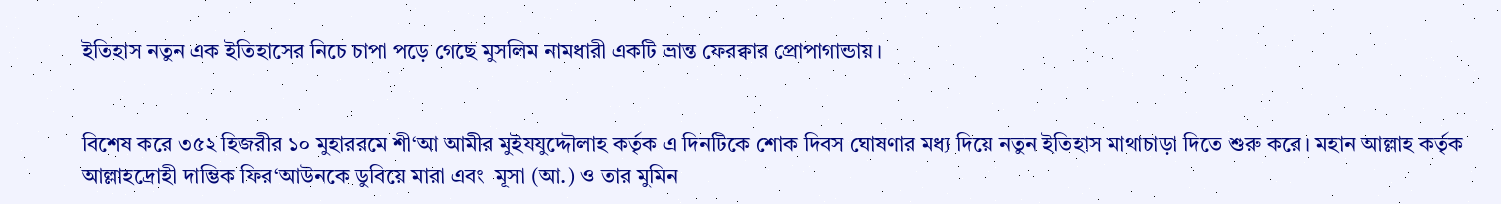ইতিহাস নতুন এক ইতিহাসের নিচে চাপা পড়ে গেছে মুসলিম নামধারী একটি ভ্রান্ত ফেরক্বার প্রোপাগান্ডায়।


বিশেষ করে ৩৫২ হিজরীর ১০ মুহাররমে শী‘আ আমীর মুইযযুদ্দৌলাহ কর্তৃক এ দিনটিকে শোক দিবস ঘোষণার মধ্য দিয়ে নতুন ইতিহাস মাথাচাড়া দিতে শুরু করে। মহান আল্লাহ কর্তৃক আল্লাহদ্রোহী দাম্ভিক ফির‘আউনকে ডুবিয়ে মারা এবং  মূসা (আ.) ও তার মুমিন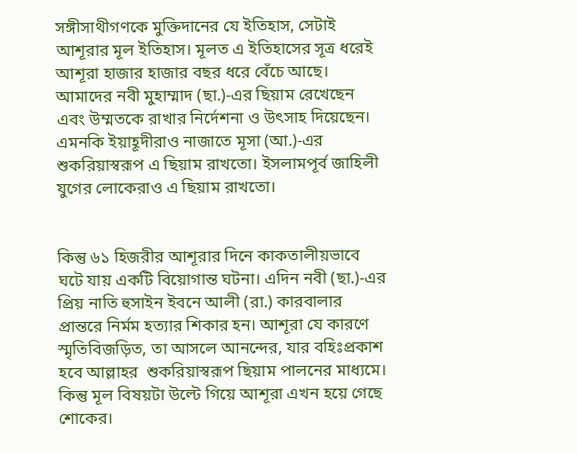সঙ্গীসাথীগণকে মুক্তিদানের যে ইতিহাস, সেটাই আশূরার মূল ইতিহাস। মূলত এ ইতিহাসের সূত্র ধরেই আশূরা হাজার হাজার বছর ধরে বেঁচে আছে। আমাদের নবী মুহাম্মাদ (ছা.)-এর ছিয়াম রেখেছেন এবং উম্মতকে রাখার নির্দেশনা ও উৎসাহ দিয়েছেন। এমনকি ইয়াহূদীরাও নাজাতে মূসা (আ.)-এর শুকরিয়াস্বরূপ এ ছিয়াম রাখতো। ইসলামপূর্ব জাহিলী যুগের লোকেরাও এ ছিয়াম রাখতো।


কিন্তু ৬১ হিজরীর আশূরার দিনে কাকতালীয়ভাবে ঘটে যায় একটি বিয়োগান্ত ঘটনা। এদিন নবী (ছা.)-এর প্রিয় নাতি হুসাইন ইবনে আলী (রা.) কারবালার প্রান্তরে নির্মম হত্যার শিকার হন। আশূরা যে কারণে স্মৃতিবিজড়িত, তা আসলে আনন্দের, যার বহিঃপ্রকাশ হবে আল্লাহর  শুকরিয়াস্বরূপ ছিয়াম পালনের মাধ্যমে। কিন্তু মূল বিষয়টা উল্টে গিয়ে আশূরা এখন হয়ে গেছে শোকের।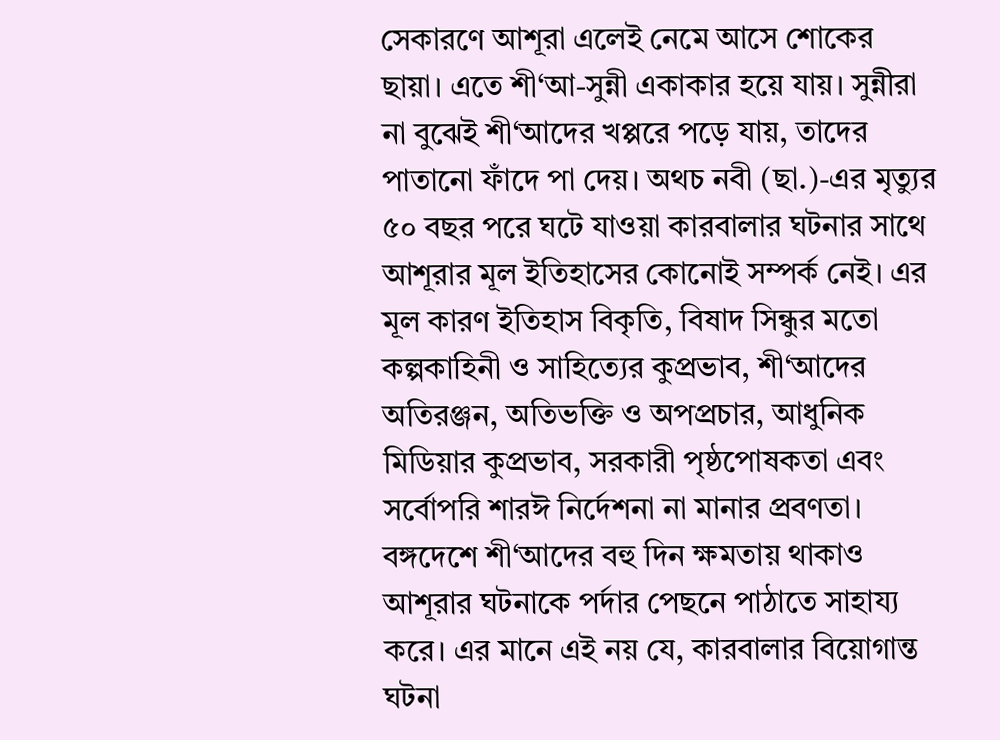সেকারণে আশূরা এলেই নেমে আসে শোকের ছায়া। এতে শী‘আ-সুন্নী একাকার হয়ে যায়। সুন্নীরা না বুঝেই শী‘আদের খপ্পরে পড়ে যায়, তাদের পাতানো ফাঁদে পা দেয়। অথচ নবী (ছা.)-এর মৃত্যুর ৫০ বছর পরে ঘটে যাওয়া কারবালার ঘটনার সাথে আশূরার মূল ইতিহাসের কোনোই সম্পর্ক নেই। এর মূল কারণ ইতিহাস বিকৃতি, বিষাদ সিন্ধুর মতো কল্পকাহিনী ও সাহিত্যের কুপ্রভাব, শী‘আদের অতিরঞ্জন, অতিভক্তি ও অপপ্রচার, আধুনিক মিডিয়ার কুপ্রভাব, সরকারী পৃষ্ঠপোষকতা এবং সর্বোপরি শারঈ নির্দেশনা না মানার প্রবণতা। বঙ্গদেশে শী‘আদের বহু দিন ক্ষমতায় থাকাও আশূরার ঘটনাকে পর্দার পেছনে পাঠাতে সাহায্য করে। এর মানে এই নয় যে, কারবালার বিয়োগান্ত ঘটনা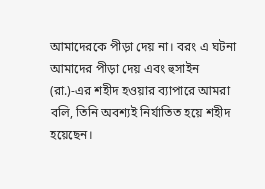আমাদেরকে পীড়া দেয় না। বরং এ ঘটনা আমাদের পীড়া দেয় এবং হুসাইন (রা.)-এর শহীদ হওয়ার ব্যাপারে আমরা বলি, তিনি অবশ্যই নির্যাতিত হয়ে শহীদ হয়েছেন।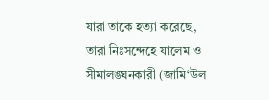যারা তাকে হত্যা করেছে, তারা নিঃসন্দেহে যালেম ও সীমালঙ্ঘনকারী (জামি‘উল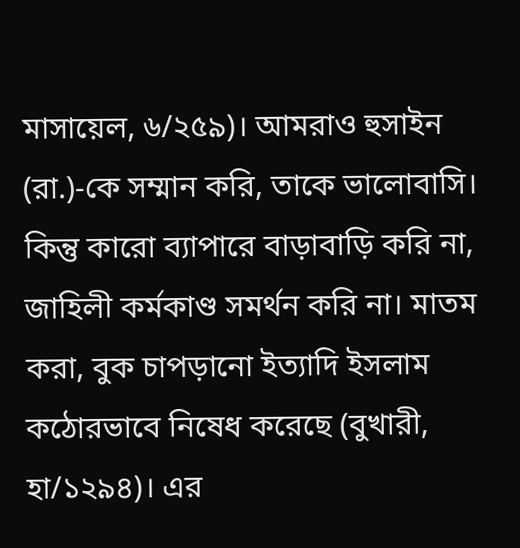মাসায়েল, ৬/২৫৯)। আমরাও হুসাইন (রা.)-কে সম্মান করি, তাকে ভালোবাসি। কিন্তু কারো ব্যাপারে বাড়াবাড়ি করি না, জাহিলী কর্মকাণ্ড সমর্থন করি না। মাতম করা, বুক চাপড়ানো ইত্যাদি ইসলাম কঠোরভাবে নিষেধ করেছে (বুখারী, হা/১২৯৪)। এর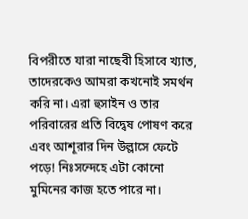বিপরীতে যারা নাছেবী হিসাবে খ্যাত, তাদেরকেও আমরা কখনোই সমর্থন করি না। এরা হুসাইন ও তার পরিবারের প্রতি বিদ্বেষ পোষণ করে এবং আশূরার দিন উল্লাসে ফেটে পড়ে! নিঃসন্দেহে এটা কোনো মুমিনের কাজ হতে পারে না।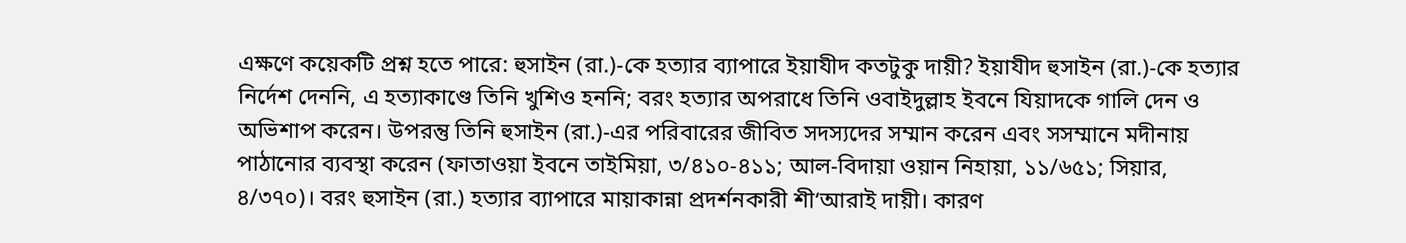এক্ষণে কয়েকটি প্রশ্ন হতে পারে: হুসাইন (রা.)-কে হত্যার ব্যাপারে ইয়াযীদ কতটুকু দায়ী? ইয়াযীদ হুসাইন (রা.)-কে হত্যার নির্দেশ দেননি, এ হত্যাকাণ্ডে তিনি খুশিও হননি; বরং হত্যার অপরাধে তিনি ওবাইদুল্লাহ ইবনে যিয়াদকে গালি দেন ও অভিশাপ করেন। উপরন্তু তিনি হুসাইন (রা.)-এর পরিবারের জীবিত সদস্যদের সম্মান করেন এবং সসম্মানে মদীনায় পাঠানোর ব্যবস্থা করেন (ফাতাওয়া ইবনে তাইমিয়া, ৩/৪১০-৪১১; আল-বিদায়া ওয়ান নিহায়া, ১১/৬৫১; সিয়ার, ৪/৩৭০)। বরং হুসাইন (রা.) হত্যার ব্যাপারে মায়াকান্না প্রদর্শনকারী শী‘আরাই দায়ী। কারণ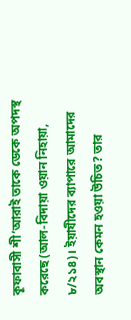কূফাবাসী শী‘আরাই তাকে ডেকে অপদস্থ করেছে (আল-বিদায়া ওয়ান নিহায়া, ৮/২১৪)। ইয়াযীদের ব্যাপারে আমাদের অবস্থান কেমন হওয়া উচিত? তার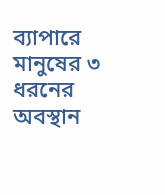ব্যাপারে মানুষের ৩ ধরনের অবস্থান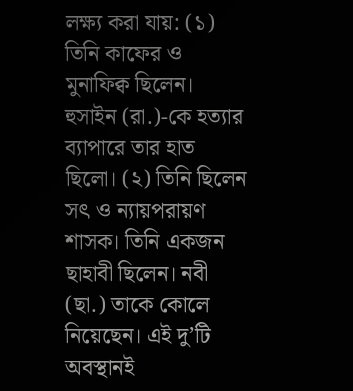লক্ষ্য করা যায়: (১) তিনি কাফের ও মুনাফিক্ব ছিলেন। হুসাইন (রা.)-কে হত্যার ব্যাপারে তার হাত ছিলো। (২) তিনি ছিলেন সৎ ও ন্যায়পরায়ণ শাসক। তিনি একজন ছাহাবী ছিলেন। নবী (ছা.) তাকে কোলে নিয়েছেন। এই দু’টি অবস্থানই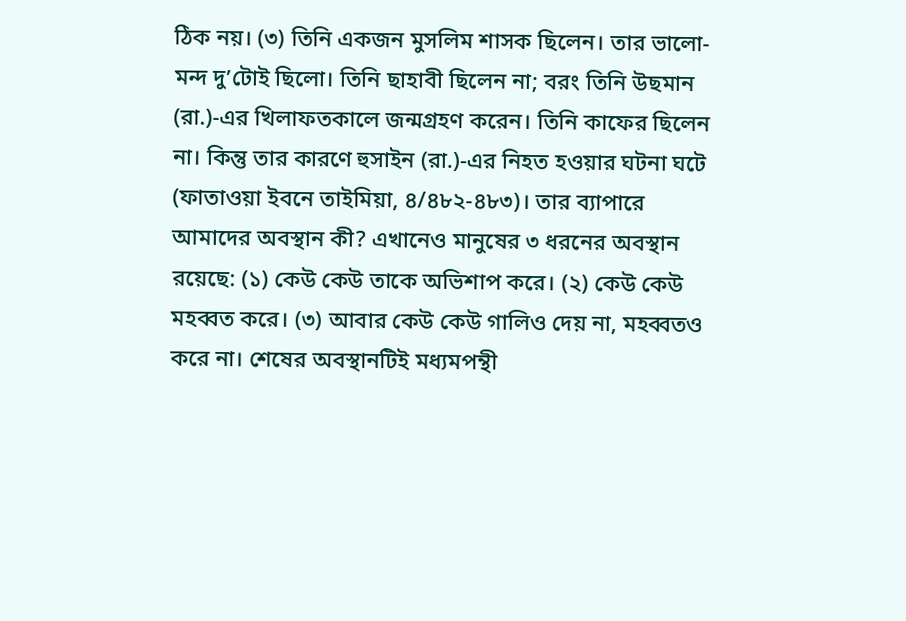ঠিক নয়। (৩) তিনি একজন মুসলিম শাসক ছিলেন। তার ভালো-মন্দ দু’টোই ছিলো। তিনি ছাহাবী ছিলেন না; বরং তিনি উছমান (রা.)-এর খিলাফতকালে জন্মগ্রহণ করেন। তিনি কাফের ছিলেন না। কিন্তু তার কারণে হুসাইন (রা.)-এর নিহত হওয়ার ঘটনা ঘটে (ফাতাওয়া ইবনে তাইমিয়া, ৪/৪৮২-৪৮৩)। তার ব্যাপারে আমাদের অবস্থান কী? এখানেও মানুষের ৩ ধরনের অবস্থান রয়েছে: (১) কেউ কেউ তাকে অভিশাপ করে। (২) কেউ কেউ মহব্বত করে। (৩) আবার কেউ কেউ গালিও দেয় না, মহব্বতও করে না। শেষের অবস্থানটিই মধ্যমপন্থী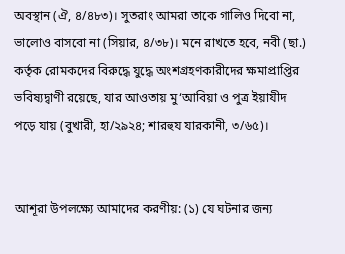অবস্থান (ঐ, ৪/৪৮৩)। সুতরাং আমরা তাকে গালিও দিবো না, ভালোও বাসবো না (সিয়ার, ৪/৩৮)। মনে রাখতে হবে, নবী (ছা.) কর্তৃক রোমকদের বিরুদ্ধে যুদ্ধে অংশগ্রহণকারীদের ক্ষমাপ্রাপ্তির ভবিষ্যদ্বাণী রয়েছে, যার আওতায় মু‘আবিয়া ও পুত্র ইয়াযীদ পড়ে যায় (বুখারী, হা/২৯২৪; শারহুয যারকানী, ৩/৬৫)।


আশূরা উপলক্ষ্যে আমাদের করণীয়: (১) যে ঘটনার জন্য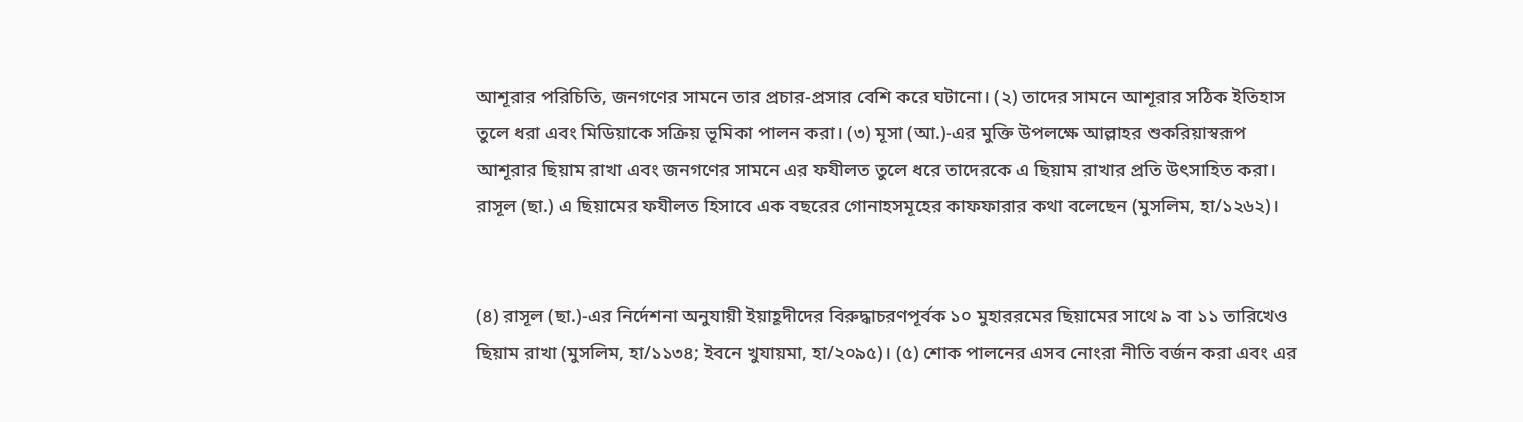আশূরার পরিচিতি, জনগণের সামনে তার প্রচার-প্রসার বেশি করে ঘটানো। (২) তাদের সামনে আশূরার সঠিক ইতিহাস তুলে ধরা এবং মিডিয়াকে সক্রিয় ভূমিকা পালন করা। (৩) মূসা (আ.)-এর মুক্তি উপলক্ষে আল্লাহর শুকরিয়াস্বরূপ আশূরার ছিয়াম রাখা এবং জনগণের সামনে এর ফযীলত তুলে ধরে তাদেরকে এ ছিয়াম রাখার প্রতি উৎসাহিত করা। রাসূল (ছা.) এ ছিয়ামের ফযীলত হিসাবে এক বছরের গোনাহসমূহের কাফফারার কথা বলেছেন (মুসলিম, হা/১২৬২)।


(৪) রাসূল (ছা.)-এর নির্দেশনা অনুযায়ী ইয়াহূদীদের বিরুদ্ধাচরণপূর্বক ১০ মুহাররমের ছিয়ামের সাথে ৯ বা ১১ তারিখেও ছিয়াম রাখা (মুসলিম, হা/১১৩৪; ইবনে খুযায়মা, হা/২০৯৫)। (৫) শোক পালনের এসব নোংরা নীতি বর্জন করা এবং এর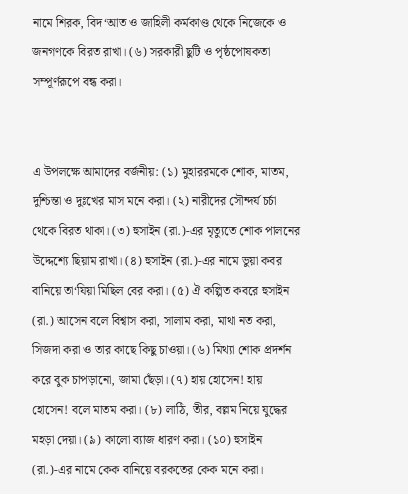নামে শিরক, বিদ‘আত ও জাহিলী কর্মকাণ্ড থেকে নিজেকে ও জনগণকে বিরত রাখা। (৬) সরকারী ছুটি ও পৃষ্ঠপোষকতা সম্পূর্ণরূপে বন্ধ করা।


এ উপলক্ষে আমাদের বর্জনীয়: (১) মুহাররমকে শোক, মাতম, দুশ্চিন্তা ও দুঃখের মাস মনে করা। (২) নারীদের সৌন্দর্য চর্চা থেকে বিরত থাকা। (৩) হুসাইন (রা.)-এর মৃত্যুতে শোক পালনের উদ্দেশ্যে ছিয়াম রাখা। (৪) হুসাইন (রা.)-এর নামে ভুয়া কবর বানিয়ে তা‘যিয়া মিছিল বের করা। (৫) ঐ কল্পিত কবরে হুসাইন (রা.) আসেন বলে বিশ্বাস করা, সালাম করা, মাথা নত করা, সিজদা করা ও তার কাছে কিছু চাওয়া। (৬) মিথ্যা শোক প্রদর্শন করে বুক চাপড়ানো, জামা ছেঁড়া। (৭) হায় হোসেন! হায় হোসেন! বলে মাতম করা। (৮) লাঠি, তীর, বল্লম নিয়ে যুদ্ধের মহড়া দেয়া। (৯) কালো ব্যাজ ধারণ করা। (১০) হুসাইন (রা.)-এর নামে কেক বানিয়ে বরকতের কেক মনে করা।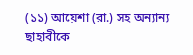(১১) আয়েশা (রা.) সহ অন্যান্য ছাহাবীকে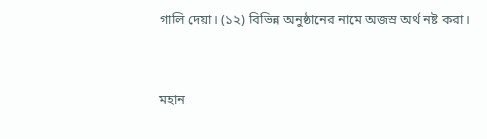গালি দেয়া। (১২) বিভিন্ন অনুষ্ঠানের নামে অজস্র অর্থ নষ্ট করা।


মহান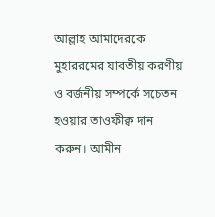আল্লাহ আমাদেরকে মুহাররমের যাবতীয় করণীয় ও বর্জনীয় সম্পর্কে সচেতন হওয়ার তাওফীক্ব দান করুন। আমীন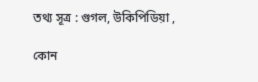তথ্য সূত্র : গুগল, উকিপিডিয়া ,

কোন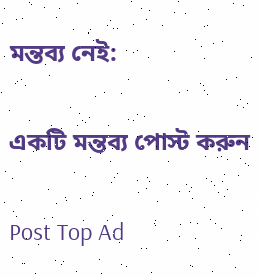মন্তব্য নেই:

একটি মন্তব্য পোস্ট করুন

Post Top Ad